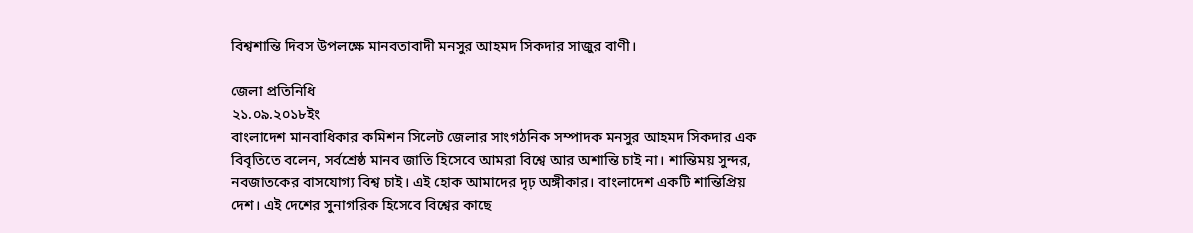বিশ্বশান্তি দিবস উপলক্ষে মানবতাবাদী মনসুর আহমদ সিকদার সাজুর বাণী।

জেলা প্রতিনিধি
২১.০৯.২০১৮ইং
বাংলাদেশ মানবাধিকার কমিশন সিলেট জেলার সাংগঠনিক সম্পাদক মনসুর আহমদ সিকদার এক বিবৃতিতে বলেন, সর্বশ্রেষ্ঠ মানব জাতি হিসেবে আমরা বিশ্বে আর অশান্তি চাই না। শান্তিময় সুন্দর, নবজাতকের বাসযোগ্য বিশ্ব চাই। এই হোক আমাদের দৃঢ় অঙ্গীকার। বাংলাদেশ একটি শান্তিপ্রিয় দেশ। এই দেশের সুনাগরিক হিসেবে বিশ্বের কাছে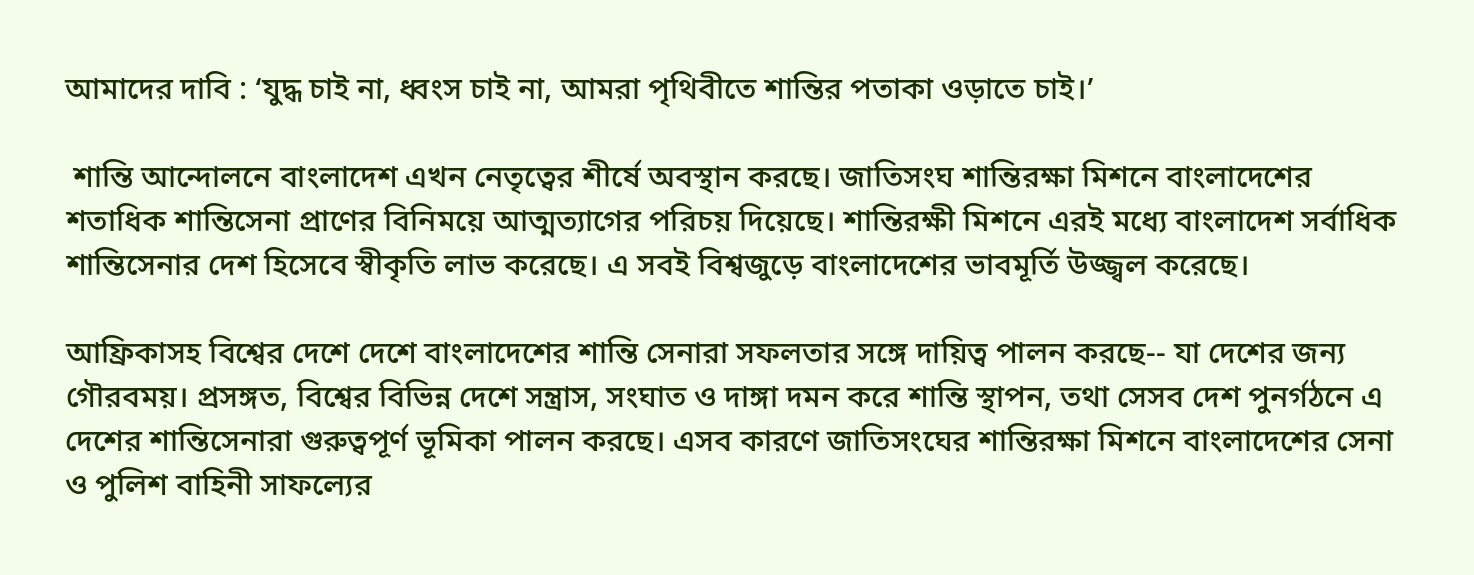আমাদের দাবি : ‘যুদ্ধ চাই না, ধ্বংস চাই না, আমরা পৃথিবীতে শান্তির পতাকা ওড়াতে চাই।’

 শান্তি আন্দোলনে বাংলাদেশ এখন নেতৃত্বের শীর্ষে অবস্থান করছে। জাতিসংঘ শান্তিরক্ষা মিশনে বাংলাদেশের শতাধিক শান্তিসেনা প্রাণের বিনিময়ে আত্মত্যাগের পরিচয় দিয়েছে। শান্তিরক্ষী মিশনে এরই মধ্যে বাংলাদেশ সর্বাধিক শান্তিসেনার দেশ হিসেবে স্বীকৃতি লাভ করেছে। এ সবই বিশ্বজুড়ে বাংলাদেশের ভাবমূর্তি উজ্জ্বল করেছে।

আফ্রিকাসহ বিশ্বের দেশে দেশে বাংলাদেশের শান্তি সেনারা সফলতার সঙ্গে দায়িত্ব পালন করছে-- যা দেশের জন্য গৌরবময়। প্রসঙ্গত, বিশ্বের বিভিন্ন দেশে সন্ত্রাস, সংঘাত ও দাঙ্গা দমন করে শান্তি স্থাপন, তথা সেসব দেশ পুনর্গঠনে এ দেশের শান্তিসেনারা গুরুত্বপূর্ণ ভূমিকা পালন করছে। এসব কারণে জাতিসংঘের শান্তিরক্ষা মিশনে বাংলাদেশের সেনা ও পুলিশ বাহিনী সাফল্যের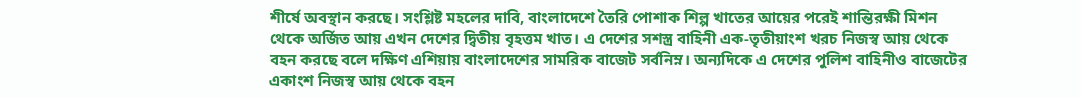শীর্ষে অবস্থান করছে। সংশ্লিষ্ট মহলের দাবি, বাংলাদেশে তৈরি পোশাক শিল্প খাতের আয়ের পরেই শান্তিরক্ষী মিশন থেকে অর্জিত আয় এখন দেশের দ্বিতীয় বৃহত্তম খাত। এ দেশের সশস্ত্র বাহিনী এক-তৃতীয়াংশ খরচ নিজস্ব আয় থেকে বহন করছে বলে দক্ষিণ এশিয়ায় বাংলাদেশের সামরিক বাজেট সর্বনিম্ন। অন্যদিকে এ দেশের পুলিশ বাহিনীও বাজেটের একাংশ নিজস্ব আয় থেকে বহন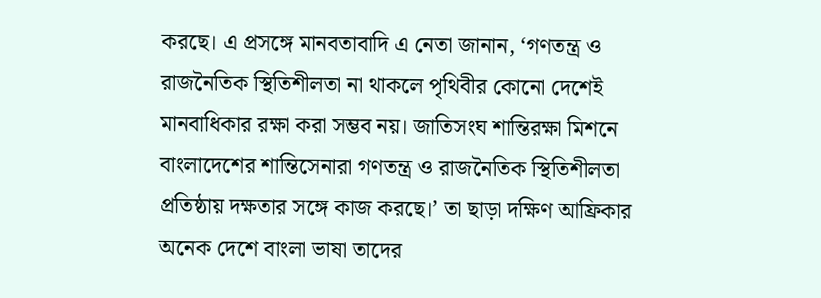করছে। এ প্রসঙ্গে মানবতাবাদি এ নেতা জানান, ‘গণতন্ত্র ও রাজনৈতিক স্থিতিশীলতা না থাকলে পৃথিবীর কোনো দেশেই মানবাধিকার রক্ষা করা সম্ভব নয়। জাতিসংঘ শান্তিরক্ষা মিশনে বাংলাদেশের শান্তিসেনারা গণতন্ত্র ও রাজনৈতিক স্থিতিশীলতা প্রতিষ্ঠায় দক্ষতার সঙ্গে কাজ করছে।’ তা ছাড়া দক্ষিণ আফ্রিকার অনেক দেশে বাংলা ভাষা তাদের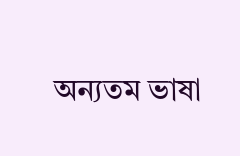অন্যতম ভাষা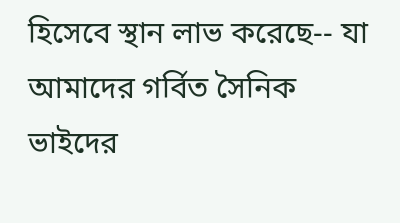হিসেবে স্থান লাভ করেছে-- যা আমাদের গর্বিত সৈনিক ভাইদের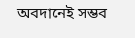অবদানেই সম্ভব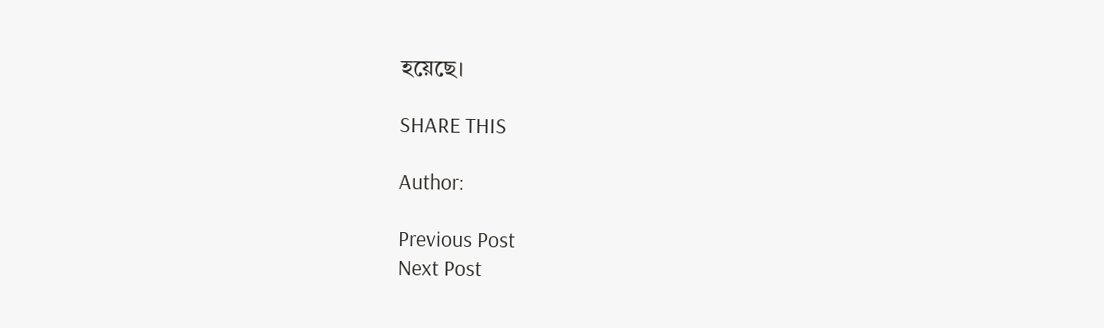হয়েছে।

SHARE THIS

Author:

Previous Post
Next Post